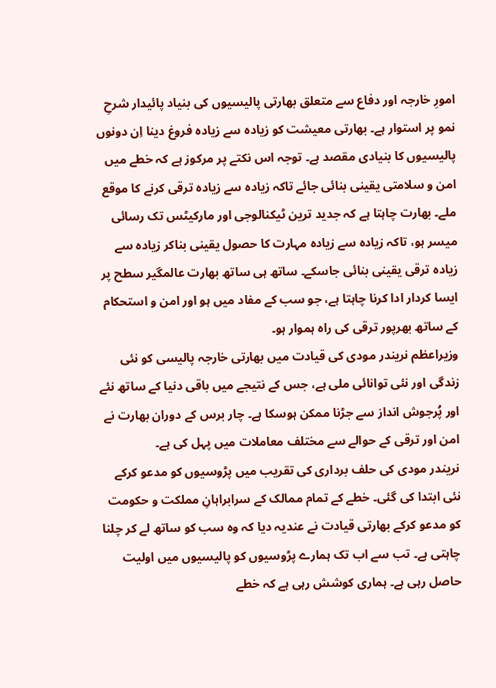امورِ خارجہ اور دفاع سے متعلق بھارتی پالیسیوں کی بنیاد پائیدار شرحِ نمو پر استوار ہے۔ بھارتی معیشت کو زیادہ سے زیادہ فروغ دینا اِن دونوں پالیسیوں کا بنیادی مقصد ہے۔ توجہ اس نکتے پر مرکوز ہے کہ خطے میں امن و سلامتی یقینی بنائی جائے تاکہ زیادہ سے زیادہ ترقی کرنے کا موقع ملے۔ بھارت چاہتا ہے کہ جدید ترین ٹیکنالوجی اور مارکیٹس تک رسائی میسر ہو، تاکہ زیادہ سے زیادہ مہارت کا حصول یقینی بناکر زیادہ سے زیادہ ترقی یقینی بنائی جاسکے۔ ساتھ ہی ساتھ بھارت عالمگیر سطح پر ایسا کردار ادا کرنا چاہتا ہے، جو سب کے مفاد میں ہو اور امن و استحکام کے ساتھ بھرپور ترقی کی راہ ہموار ہو۔
وزیراعظم نریندر مودی کی قیادت میں بھارتی خارجہ پالیسی کو نئی زندگی اور نئی توانائی ملی ہے، جس کے نتیجے میں باقی دنیا کے ساتھ نئے اور پُرجوش انداز سے جڑنا ممکن ہوسکا ہے۔ چار برس کے دوران بھارت نے امن اور ترقی کے حوالے سے مختلف معاملات میں پہل کی ہے۔
نریندر مودی کی حلف برداری کی تقریب میں پڑوسیوں کو مدعو کرکے نئی ابتدا کی گئی۔ خطے کے تمام ممالک کے سرابراہانِ مملکت و حکومت کو مدعو کرکے بھارتی قیادت نے عندیہ دیا کہ وہ سب کو ساتھ لے کر چلنا چاہتی ہے۔ تب سے اب تک ہمارے پڑوسیوں کو پالیسیوں میں اولیت حاصل رہی ہے۔ ہماری کوشش رہی ہے کہ خطے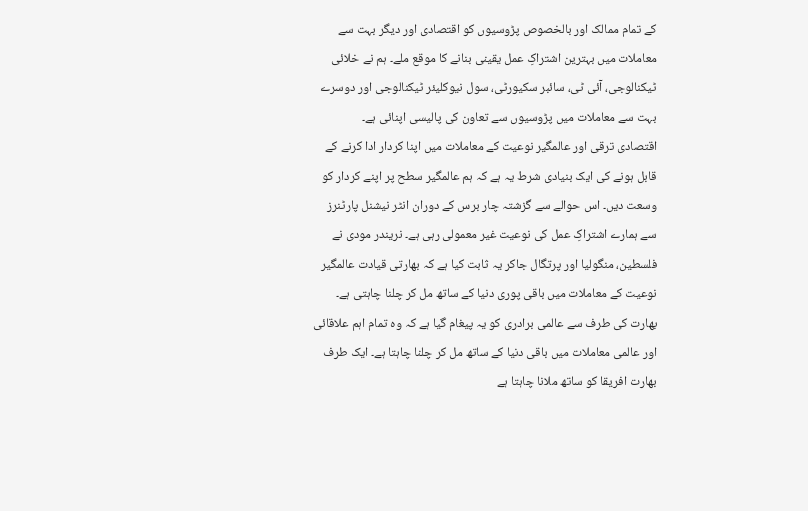کے تمام ممالک اور بالخصوص پڑوسیوں کو اقتصادی اور دیگر بہت سے معاملات میں بہترین اشتراکِ عمل یقینی بنانے کا موقع ملے۔ ہم نے خلائی ٹیکنالوجی، آئی ٹی، سائبر سکیورٹی، سول نیوکلیئر ٹیکنالوجی اور دوسرے بہت سے معاملات میں پڑوسیوں سے تعاون کی پالیسی اپنائی ہے۔
اقتصادی ترقی اور عالمگیر نوعیت کے معاملات میں اپنا کردار ادا کرنے کے قابل ہونے کی ایک بنیادی شرط یہ ہے کہ ہم عالمگیر سطح پر اپنے کردار کو وسعت دیں۔ اس حوالے سے گزشتہ چار برس کے دوران انٹر نیشنل پارٹنرز سے ہمارے اشتراکِ عمل کی نوعیت غیر معمولی رہی ہے۔ نریندر مودی نے فلسطین، منگولیا اور پرتگال جاکر یہ ثابت کیا ہے کہ بھارتی قیادت عالمگیر نوعیت کے معاملات میں باقی پوری دنیا کے ساتھ مل کر چلنا چاہتی ہے۔ بھارت کی طرف سے عالمی برادری کو یہ پیغام گیا ہے کہ وہ تمام اہم علاقائی اور عالمی معاملات میں باقی دنیا کے ساتھ مل کر چلنا چاہتا ہے۔ ایک طرف بھارت افریقا کو ساتھ ملانا چاہتا ہے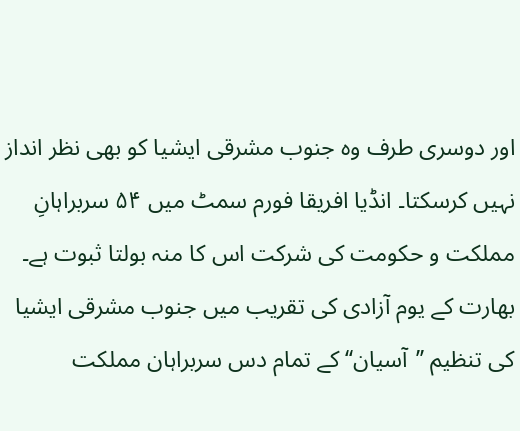اور دوسری طرف وہ جنوب مشرقی ایشیا کو بھی نظر انداز نہیں کرسکتا۔ انڈیا افریقا فورم سمٹ میں ۵۴ سربراہانِ مملکت و حکومت کی شرکت اس کا منہ بولتا ثبوت ہے۔ بھارت کے یوم آزادی کی تقریب میں جنوب مشرقی ایشیا کی تنظیم ’’آسیان‘‘ کے تمام دس سربراہان مملکت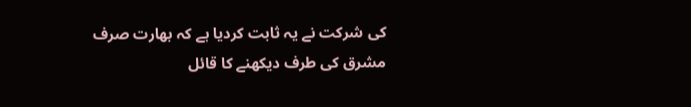کی شرکت نے یہ ثابت کردیا ہے کہ بھارت صرف مشرق کی طرف دیکھنے کا قائل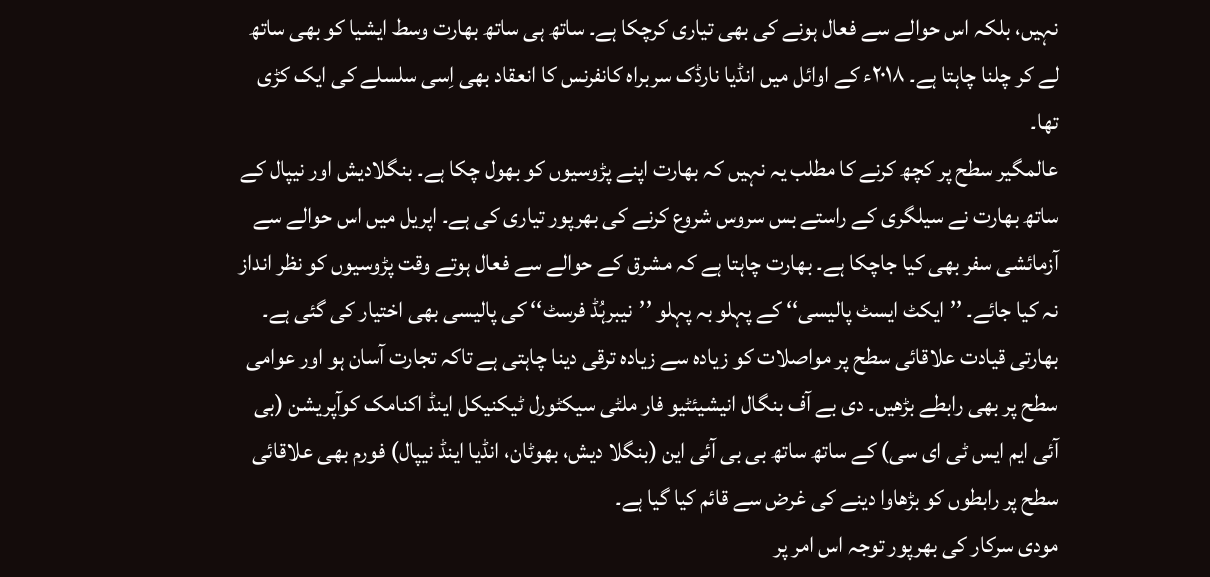نہیں، بلکہ اس حوالے سے فعال ہونے کی بھی تیاری کرچکا ہے۔ ساتھ ہی ساتھ بھارت وسط ایشیا کو بھی ساتھ لے کر چلنا چاہتا ہے۔ ۲۰۱۸ء کے اوائل میں انڈیا نارڈک سربراہ کانفرنس کا انعقاد بھی اِسی سلسلے کی ایک کڑی تھا۔
عالمگیر سطح پر کچھ کرنے کا مطلب یہ نہیں کہ بھارت اپنے پڑوسیوں کو بھول چکا ہے۔ بنگلادیش اور نیپال کے ساتھ بھارت نے سیلگری کے راستے بس سروس شروع کرنے کی بھرپور تیاری کی ہے۔ اپریل میں اس حوالے سے آزمائشی سفر بھی کیا جاچکا ہے۔ بھارت چاہتا ہے کہ مشرق کے حوالے سے فعال ہوتے وقت پڑوسیوں کو نظر انداز نہ کیا جائے۔ ’’ایکٹ ایسٹ پالیسی‘‘ کے پہلو بہ پہلو ’’نیبرہُڈ فرسٹ‘‘ کی پالیسی بھی اختیار کی گئی ہے۔ بھارتی قیادت علاقائی سطح پر مواصلات کو زیادہ سے زیادہ ترقی دینا چاہتی ہے تاکہ تجارت آسان ہو اور عوامی سطح پر بھی رابطے بڑھیں۔ دی بے آف بنگال انیشیئٹیو فار ملٹی سیکٹورل ٹیکنیکل اینڈ اکنامک کوآپریشن (بی آئی ایم ایس ٹی ای سی) کے ساتھ ساتھ بی بی آئی این (بنگلا دیش، بھوٹان، انڈیا اینڈ نیپال) فورم بھی علاقائی سطح پر رابطوں کو بڑھاوا دینے کی غرض سے قائم کیا گیا ہے۔
مودی سرکار کی بھرپور توجہ اس امر پر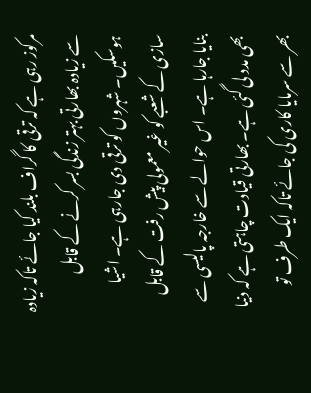مرکوز رہی ہے کہ ترقی کا گراف بلند کیا جائے تاکہ زیادہ سے زیادہ بھارتی بہتر زندگی بسر کرنے کے قابل ہوسکیں۔ شہروں کو ترقی دی جارہی ہے۔ اشیا سازی کے شعبے کو غیر معمولی پیش رفت کے قابل بنایا جارہا ہے۔ اس حوالے سے خارجہ پالیسی سے بھی مدد لی گئی ہے۔ بھارتی قیادت چاہتی ہے کہ دنیا بھر سے سرمایا کاری کی جائے تاکہ ایک طرف تو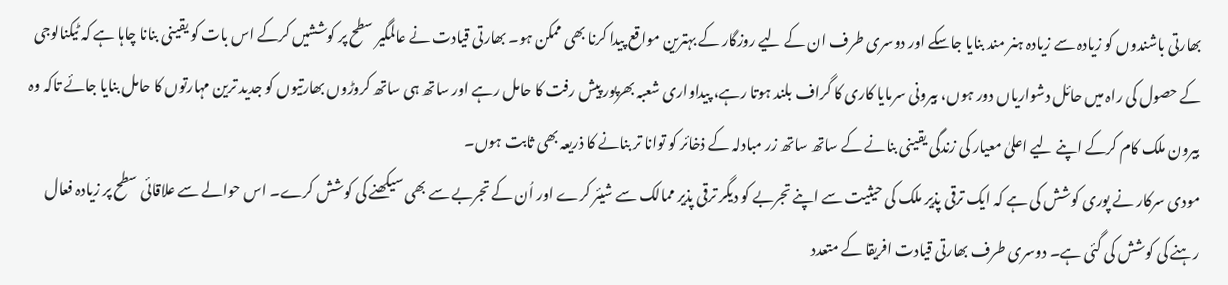بھارتی باشندوں کو زیادہ سے زیادہ ہنر مند بنایا جاسکے اور دوسری طرف ان کے لیے روزگار کے بہترین مواقع پیدا کرنا بھی ممکن ہو۔ بھارتی قیادت نے عالمگیر سطح پر کوششیں کرکے اس بات کو یقینی بنانا چاہا ہے کہ ٹیکنالوجی کے حصول کی راہ میں حائل دشواریاں دور ہوں، بیرونی سرمایا کاری کا گراف بلند ہوتا رہے، پیداواری شعبہ بھرپور پیش رفت کا حامل رہے اور ساتھ ہی ساتھ کروڑوں بھارتیوں کو جدید ترین مہارتوں کا حامل بنایا جائے تاکہ وہ بیرون ملک کام کرکے اپنے لیے اعلیٰ معیار کی زندگی یقینی بنانے کے ساتھ ساتھ زر مبادلہ کے ذخائر کو توانا تر بنانے کا ذریعہ بھی ثابت ہوں۔
مودی سرکار نے پوری کوشش کی ہے کہ ایک ترقی پذیر ملک کی حیثیت سے اپنے تجربے کو دیگر ترقی پذیر ممالک سے شیئر کرے اور اُن کے تجربے سے بھی سیکھنے کی کوشش کرے۔ اس حوالے سے علاقائی سطح پر زیادہ فعال رہنے کی کوشش کی گئی ہے۔ دوسری طرف بھارتی قیادت افریقا کے متعدد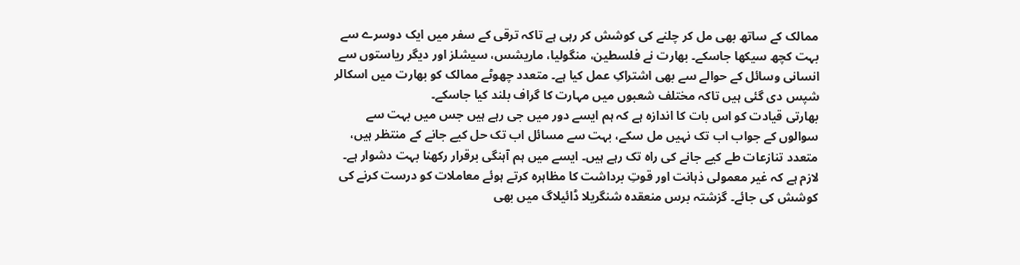ممالک کے ساتھ بھی مل کر چلنے کی کوشش کر رہی ہے تاکہ ترقی کے سفر میں ایک دوسرے سے بہت کچھ سیکھا جاسکے۔ بھارت نے فلسطین، منگولیا، ماریشس، سیشلز اور دیگر ریاستوں سے انسانی وسائل کے حوالے سے بھی اشتراکِ عمل کیا ہے۔ متعدد چھوٹے ممالک کو بھارت میں اسکالر شپس دی گئی ہیں تاکہ مختلف شعبوں میں مہارت کا گراف بلند کیا جاسکے۔
بھارتی قیادت کو اس بات کا اندازہ ہے کہ ہم ایسے دور میں جی رہے ہیں جس میں بہت سے سوالوں کے جواب اب تک نہیں مل سکے، بہت سے مسائل اب تک حل کیے جانے کے منتظر ہیں، متعدد تنازعات طے کیے جانے کی راہ تک رہے ہیں۔ ایسے میں ہم آہنگی برقرار رکھنا بہت دشوار ہے۔ لازم ہے کہ غیر معمولی ذہانت اور قوتِ برداشت کا مظاہرہ کرتے ہوئے معاملات کو درست کرنے کی کوشش کی جائے۔ گزشتہ برس منعقدہ شنگریلا ڈائیلاگ میں بھی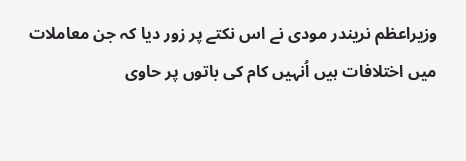وزیراعظم نریندر مودی نے اس نکتے پر زور دیا کہ جن معاملات میں اختلافات ہیں اُنہیں کام کی باتوں پر حاوی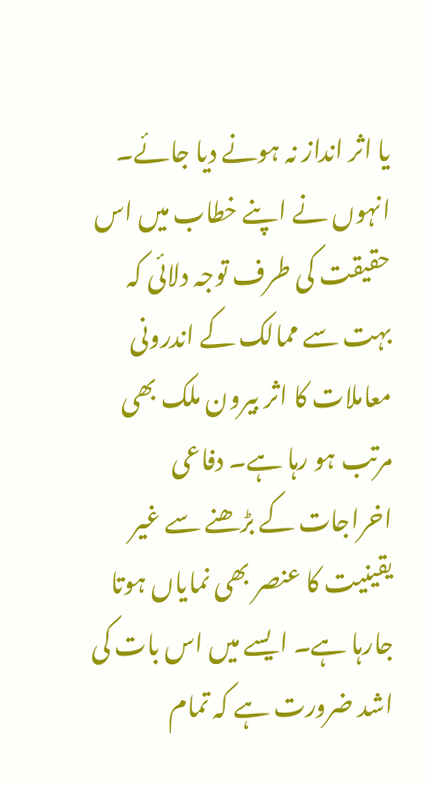یا اثر انداز نہ ہونے دیا جائے۔ انہوں نے اپنے خطاب میں اس حقیقت کی طرف توجہ دلائی کہ بہت سے ممالک کے اندرونی معاملات کا اثر بیرون ملک بھی مرتب ہو رہا ہے۔ دفاعی اخراجات کے بڑھنے سے غیر یقینیت کا عنصر بھی نمایاں ہوتا جارہا ہے۔ ایسے میں اس بات کی اشد ضرورت ہے کہ تمام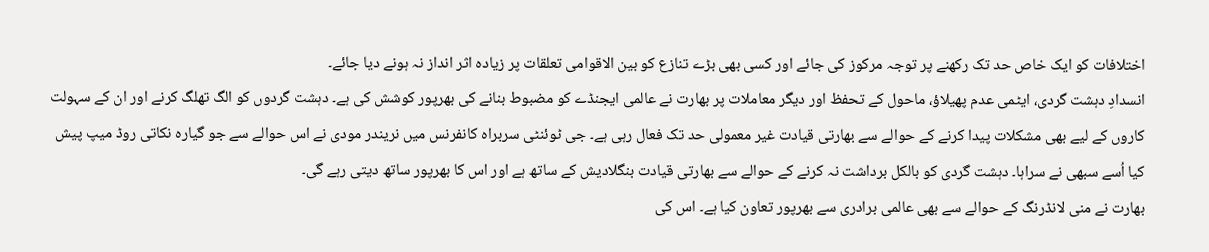اختلافات کو ایک خاص حد تک رکھنے پر توجہ مرکوز کی جائے اور کسی بھی بڑے تنازع کو بین الاقوامی تعلقات پر زیادہ اثر انداز نہ ہونے دیا جائے۔
انسدادِ دہشت گردی، ایٹمی عدم پھیلاؤ، ماحول کے تحفظ اور دیگر معاملات پر بھارت نے عالمی ایجنڈے کو مضبوط بنانے کی بھرپور کوشش کی ہے۔ دہشت گردوں کو الگ تھلگ کرنے اور ان کے سہولت کاروں کے لیے بھی مشکلات پیدا کرنے کے حوالے سے بھارتی قیادت غیر معمولی حد تک فعال رہی ہے۔ جی ٹوئنٹی سربراہ کانفرنس میں نریندر مودی نے اس حوالے سے جو گیارہ نکاتی روڈ میپ پیش کیا اُسے سبھی نے سراہا۔ دہشت گردی کو بالکل برداشت نہ کرنے کے حوالے سے بھارتی قیادت بنگلادیش کے ساتھ ہے اور اس کا بھرپور ساتھ دیتی رہے گی۔
بھارت نے منی لانڈرنگ کے حوالے سے بھی عالمی برادری سے بھرپور تعاون کیا ہے۔ اس کی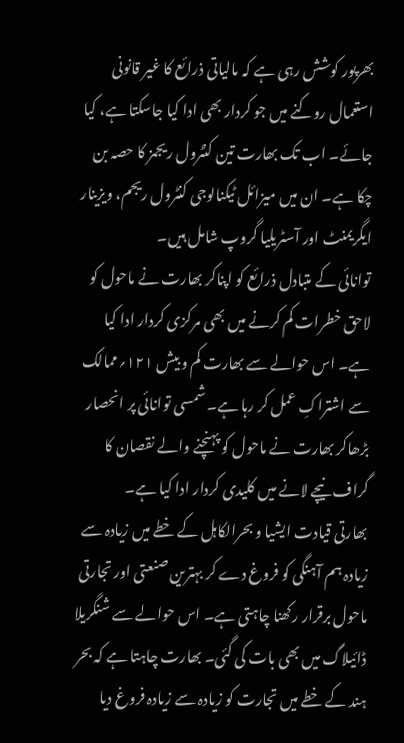بھرپور کوشش رہی ہے کہ مالیاتی ذرائع کا غیر قانونی استعمال روکنے میں جو کردار بھی ادا کیا جاسکتا ہے، کیا جائے۔ اب تک بھارت تین کنٹرول ریجمز کا حصہ بن چکا ہے۔ ان میں میزائل ٹیکنالوجی کنٹرول ریجم، ویزینار ایگریمنٹ اور آسٹریلیا گروپ شامل ہیں۔
توانائی کے متبادل ذرائع کو اپناکر بھارت نے ماحول کو لاحق خطرات کم کرنے میں بھی مرکزی کردار ادا کیا ہے۔ اس حوالے سے بھارت کم و بیش ۱۲۱؍ممالک سے اشتراکِ عمل کر رہا ہے۔ شمسی توانائی پر انحصار بڑھاکر بھارت نے ماحول کو پہنچنے والے نقصان کا گراف نیچے لانے میں کلیدی کردار ادا کیا ہے۔
بھارتی قیادت ایشیا و بحرالکاہل کے خطے میں زیادہ سے زیادہ ہم آہنگی کو فروغ دے کر بہترین صنعتی اور تجارتی ماحول برقرار رکھنا چاہتی ہے۔ اس حوالے سے شنگریلا ڈائیلاگ میں بھی بات کی گئی۔ بھارت چاہتا ہے کہ بحر ہند کے خطے میں تجارت کو زیادہ سے زیادہ فروغ دیا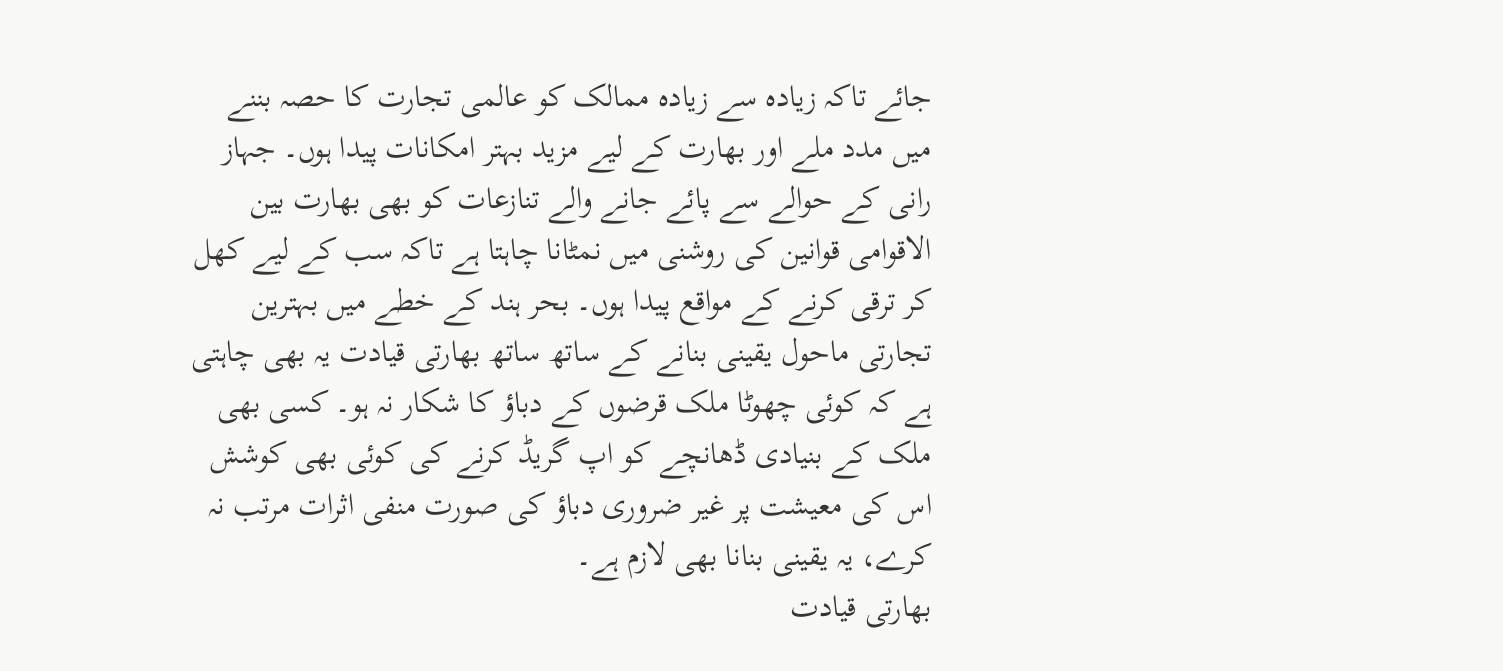جائے تاکہ زیادہ سے زیادہ ممالک کو عالمی تجارت کا حصہ بننے میں مدد ملے اور بھارت کے لیے مزید بہتر امکانات پیدا ہوں۔ جہاز رانی کے حوالے سے پائے جانے والے تنازعات کو بھی بھارت بین الاقوامی قوانین کی روشنی میں نمٹانا چاہتا ہے تاکہ سب کے لیے کھل کر ترقی کرنے کے مواقع پیدا ہوں۔ بحر ہند کے خطے میں بہترین تجارتی ماحول یقینی بنانے کے ساتھ ساتھ بھارتی قیادت یہ بھی چاہتی ہے کہ کوئی چھوٹا ملک قرضوں کے دباؤ کا شکار نہ ہو۔ کسی بھی ملک کے بنیادی ڈھانچے کو اپ گریڈ کرنے کی کوئی بھی کوشش اس کی معیشت پر غیر ضروری دباؤ کی صورت منفی اثرات مرتب نہ کرے، یہ یقینی بنانا بھی لازم ہے۔
بھارتی قیادت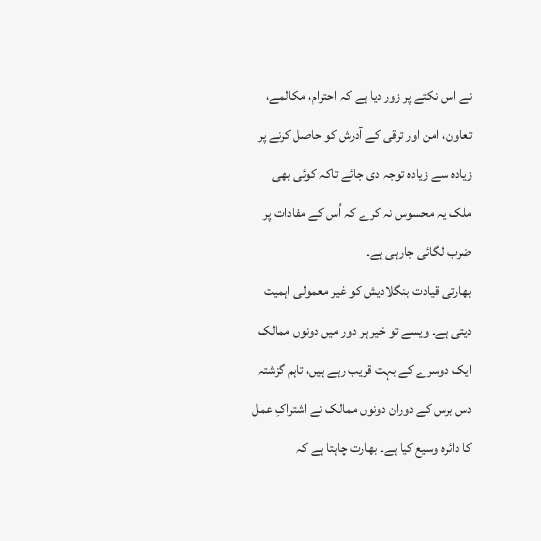نے اس نکتے پر زور دیا ہے کہ احترام، مکالمے، تعاون، امن اور ترقی کے آدرش کو حاصل کرنے پر زیادہ سے زیادہ توجہ دی جائے تاکہ کوئی بھی ملک یہ محسوس نہ کرے کہ اُس کے مفادات پر ضرب لگائی جارہی ہے۔
بھارتی قیادت بنگلادیش کو غیر معمولی اہمیت دیتی ہے۔ ویسے تو خیر ہر دور میں دونوں ممالک ایک دوسرے کے بہت قریب رہے ہیں، تاہم گزشتہ دس برس کے دوران دونوں ممالک نے اشتراکِ عمل کا دائرہ وسیع کیا ہے۔ بھارت چاہتا ہے کہ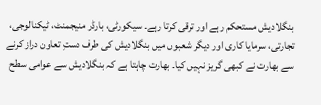بنگلادیش مستحکم رہے اور ترقی کرتا رہے۔ سیکورٹی، بارڈر منیجمنٹ، ٹیکنالوجی، تجارتی، سرمایا کاری اور دیگر شعبوں میں بنگلادیش کی طرف دستِ تعاون دراز کرنے سے بھارت نے کبھی گریز نہیں کیا۔ بھارت چاہتا ہے کہ بنگلادیش سے عوامی سطح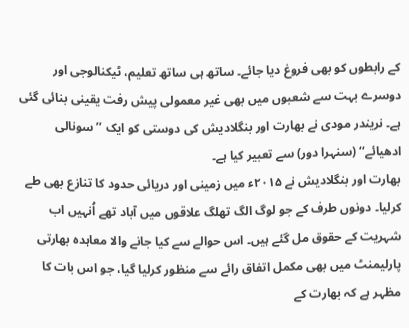کے رابطوں کو بھی فروغ دیا جائے۔ ساتھ ہی ساتھ تعلیم، ٹیکنالوجی اور دوسرے بہت سے شعبوں میں بھی غیر معمولی پیش رفت یقینی بنائی گئی ہے۔ نریندر مودی نے بھارت اور بنگلادیش کی دوستی کو ایک ’’سونالی ادھیائے‘‘ (سنہرا دور) سے تعبیر کیا ہے۔
بھارت اور بنگلادیش نے ۲۰۱۵ء میں زمینی اور دریائی حدود کا تنازع بھی طے کرلیا۔ دونوں طرف کے جو لوگ الگ تھلگ علاقوں میں آباد تھے اُنہیں اب شہریت کے حقوق مل گئے ہیں۔ اس حوالے سے کیا جانے والا معاہدہ بھارتی پارلیمنٹ میں بھی مکمل اتفاق رائے سے منظور کرلیا گیا، جو اس بات کا مظہر ہے کہ بھارت کے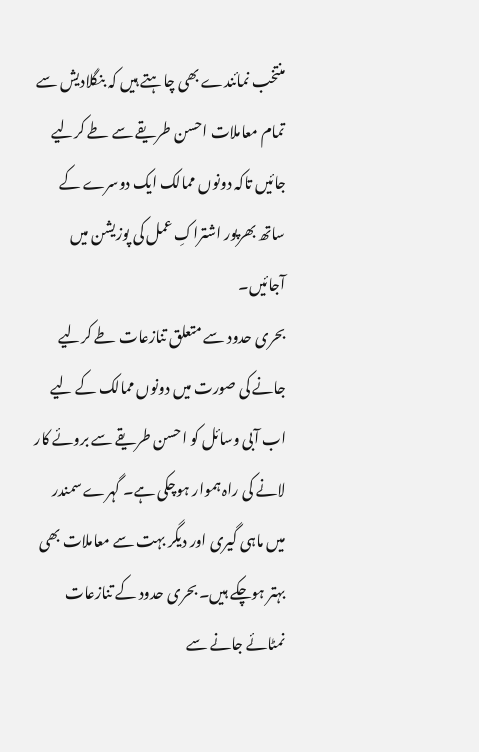منتخب نمائندے بھی چاہتے ہیں کہ بنگلادیش سے تمام معاملات احسن طریقے سے طے کرلیے جائیں تاکہ دونوں ممالک ایک دوسرے کے ساتھ بھرپور اشتراکِ عمل کی پوزیشن میں آجائیں۔
بحری حدود سے متعلق تنازعات طے کرلیے جانے کی صورت میں دونوں ممالک کے لیے اب آبی وسائل کو احسن طریقے سے بروئے کار لانے کی راہ ہموار ہوچکی ہے۔ گہرے سمندر میں ماہی گیری اور دیگر بہت سے معاملات بھی بہتر ہوچکے ہیں۔ بحری حدود کے تنازعات نمٹائے جانے سے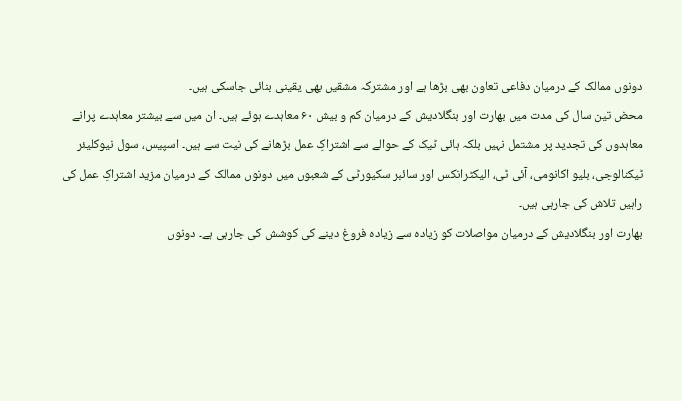دونوں ممالک کے درمیان دفاعی تعاون بھی بڑھا ہے اور مشترکہ مشقیں بھی یقینی بنائی جاسکی ہیں۔
محض تین سال کی مدت میں بھارت اور بنگلادیش کے درمیان کم و بیش ۶۰ معاہدے ہوئے ہیں۔ ان میں سے بیشتر معاہدے پرانے معاہدوں کی تجدید پر مشتمل نہیں بلکہ ہائی ٹیک کے حوالے سے اشتراکِ عمل بڑھانے کی نیت سے ہیں۔ اسپیس، سول نیوکلیئر ٹیکنالوجی، بلیو اکانومی، آئی ٹی، الیکٹرانکس اور سائبر سکیورٹی کے شعبوں میں دونوں ممالک کے درمیان مزید اشتراکِ عمل کی راہیں تلاش کی جارہی ہیں۔
بھارت اور بنگلادیش کے درمیان مواصلات کو زیادہ سے زیادہ فروغ دینے کی کوشش کی جارہی ہے۔ دونوں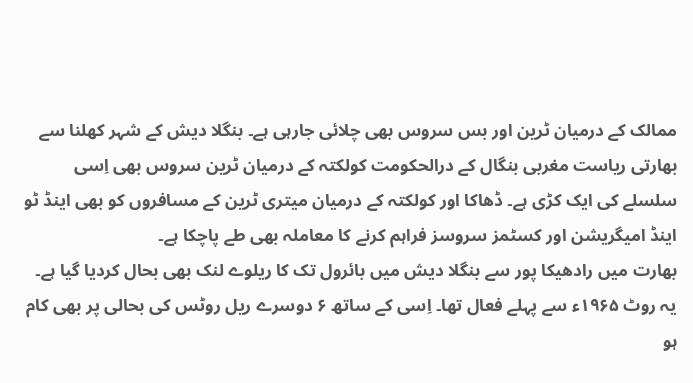ممالک کے درمیان ٹرین اور بس سروس بھی چلائی جارہی ہے۔ بنگلا دیش کے شہر کھلنا سے بھارتی ریاست مغربی بنگال کے درالحکومت کولکتہ کے درمیان ٹرین سروس بھی اِسی سلسلے کی ایک کڑی ہے۔ ڈھاکا اور کولکتہ کے درمیان میتری ٹرین کے مسافروں کو بھی اینڈ ٹو اینڈ امیگریشن اور کسٹمز سروسز فراہم کرنے کا معاملہ بھی طے پاچکا ہے۔
بھارت میں رادھیکا پور سے بنگلا دیش میں بائرول تک کا ریلوے لنک بھی بحال کردیا گیا ہے۔ یہ روٹ ۱۹۶۵ء سے پہلے فعال تھا۔ اِسی کے ساتھ ۶ دوسرے ریل روٹس کی بحالی پر بھی کام ہو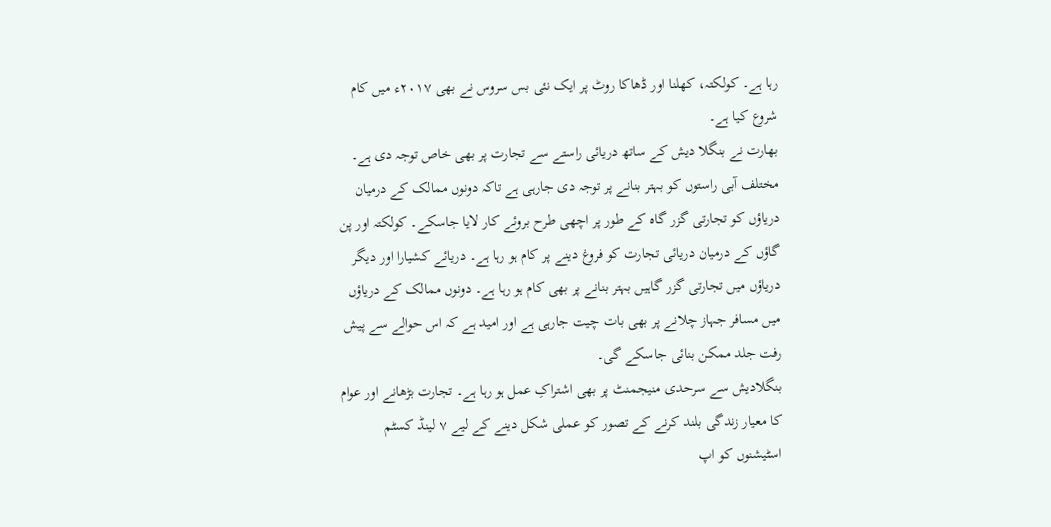رہا ہے۔ کولکتہ، کھلنا اور ڈھاکا روٹ پر ایک نئی بس سروس نے بھی ۲۰۱۷ء میں کام شروع کیا ہے۔
بھارت نے بنگلا دیش کے ساتھ دریائی راستے سے تجارت پر بھی خاص توجہ دی ہے۔ مختلف آبی راستوں کو بہتر بنانے پر توجہ دی جارہی ہے تاکہ دونوں ممالک کے درمیان دریاؤں کو تجارتی گزر گاہ کے طور پر اچھی طرح بروئے کار لایا جاسکے۔ کولکتہ اور پن گاؤں کے درمیان دریائی تجارت کو فروغ دینے پر کام ہو رہا ہے۔ دریائے کشیارا اور دیگر دریاؤں میں تجارتی گزر گاہیں بہتر بنانے پر بھی کام ہو رہا ہے۔ دونوں ممالک کے دریاؤں میں مسافر جہاز چلانے پر بھی بات چیت جارہی ہے اور امید ہے کہ اس حوالے سے پیش رفت جلد ممکن بنائی جاسکے گی۔
بنگلادیش سے سرحدی منیجمنٹ پر بھی اشتراکِ عمل ہو رہا ہے۔ تجارت بڑھانے اور عوام کا معیار زندگی بلند کرنے کے تصور کو عملی شکل دینے کے لیے ۷ لینڈ کسٹم اسٹیشنوں کو اپ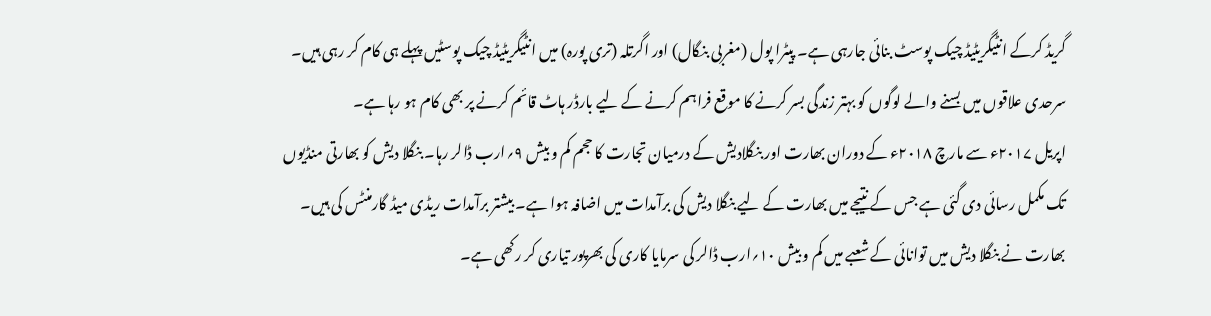گریڈ کرکے انٹیگریٹیڈ چیک پوسٹ بنائی جارہی ہے۔ پیٹرا پول (مغربی بنگال) اور اگرتلہ (تری پورہ) میں انٹیگریٹیڈ چیک پوسٹیں پہلے ہی کام کر رہی ہیں۔ سرحدی علاقوں میں بسنے والے لوگوں کو بہتر زندگی بسر کرنے کا موقع فراہم کرنے کے لیے بارڈر ہاٹ قائم کرنے پر بھی کام ہو رہا ہے۔
اپریل ۲۰۱۷ء سے مارچ ۲۰۱۸ء کے دوران بھارت اور بنگلادیش کے درمیان تجارت کا حجم کم و بیش ۹؍ارب ڈالر رہا۔ بنگلا دیش کو بھارتی منڈیوں تک مکمل رسائی دی گئی ہے جس کے نتیجے میں بھارت کے لیے بنگلا دیش کی برآمدات میں اضافہ ہوا ہے۔ بیشتر برآمدات ریڈی میڈ گارمنٹس کی ہیں۔ بھارت نے بنگلا دیش میں توانائی کے شعبے میں کم و بیش ۱۰؍ارب ڈالر کی سرمایا کاری کی بھرپور تیاری کر رکھی ہے۔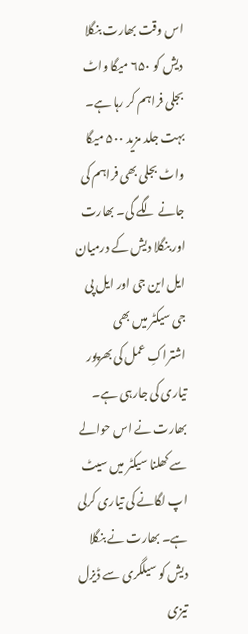اس وقت بھارت بنگلا دیش کو ۶۵۰ میگا واٹ بجلی فراہم کر رہا ہے۔ بہت جلد مزید ۵۰۰ میگا واٹ بجلی بھی فراہم کی جانے لگے گی۔ بھارت اور بنگلا دیش کے درمیان ایل این جی اور ایل پی جی سیکٹر میں بھی اشتراکِ عمل کی بھرپور تیاری کی جارہی ہے۔ بھارت نے اس حوالے سے کھلنا سیکٹر میں سیٹ اپ لگانے کی تیاری کرلی ہے۔ بھارت نے بنگلا دیش کو سیلگری سے ڈیزل تیزی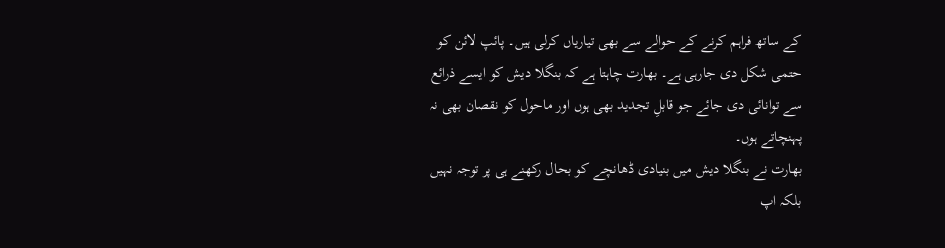کے ساتھ فراہم کرنے کے حوالے سے بھی تیاریاں کرلی ہیں۔ پائپ لائن کو حتمی شکل دی جارہی ہے۔ بھارت چاہتا ہے کہ بنگلا دیش کو ایسے ذرائع سے توانائی دی جائے جو قابلِ تجدید بھی ہوں اور ماحول کو نقصان بھی نہ پہنچاتے ہوں۔
بھارت نے بنگلا دیش میں بنیادی ڈھانچے کو بحال رکھنے ہی پر توجہ نہیں بلکہ اپ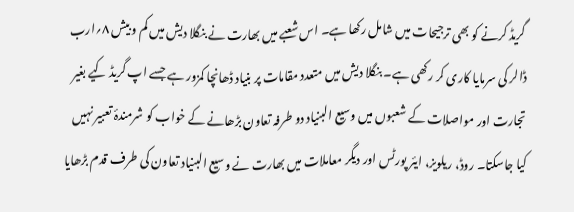گریڈ کرنے کو بھی ترجیحات میں شامل رکھا ہے۔ اس شعبے میں بھارت نے بنگلا دیش میں کم و بیش ۸؍ارب ڈالر کی سرمایا کاری کر رکھی ہے۔ بنگلا دیش میں متعدد مقامات پر بنیاد ڈھانچا کمزور ہے جسے اپ گریڈ کیے بغیر تجارت اور مواصلات کے شعبوں میں وسیع البنیاد دو طرفہ تعاون بڑھانے کے خواب کو شرمندۂ تعبیر نہیں کیا جاسکتا۔ روڈ، ریلویز، ایئر پورٹس اور دیگر معاملات میں بھارت نے وسیع البنیاد تعاون کی طرف قدم بڑھایا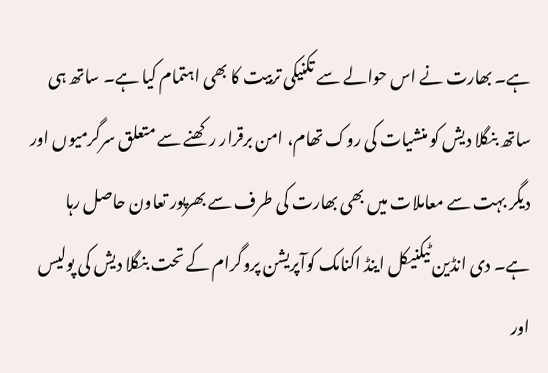ہے۔ بھارت نے اس حوالے سے تکنیکی تربیت کا بھی اہتمام کیا ہے۔ ساتھ ہی ساتھ بنگلا دیش کو منشیات کی روک تھام، امن برقرار رکھنے سے متعلق سرگرمیوں اور دیگر بہت سے معاملات میں بھی بھارت کی طرف سے بھرپور تعاون حاصل رہا ہے۔ دی انڈین ٹیکنیکل اینڈ اکنامک کوآپریشن پروگرام کے تحت بنگلا دیش کی پولیس اور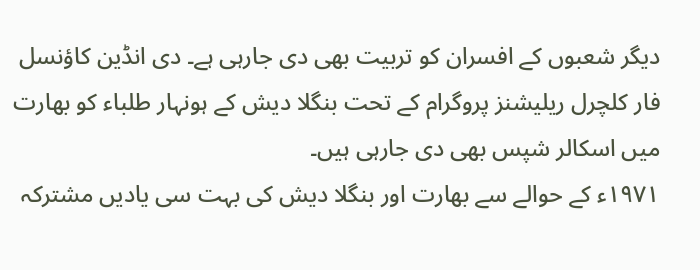دیگر شعبوں کے افسران کو تربیت بھی دی جارہی ہے۔ دی انڈین کاؤنسل فار کلچرل ریلیشنز پروگرام کے تحت بنگلا دیش کے ہونہار طلباء کو بھارت میں اسکالر شپس بھی دی جارہی ہیں۔
۱۹۷۱ء کے حوالے سے بھارت اور بنگلا دیش کی بہت سی یادیں مشترکہ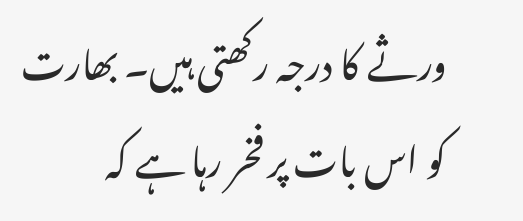ورثے کا درجہ رکھتی ہیں۔ بھارت کو اس بات پر فخر رہا ہے کہ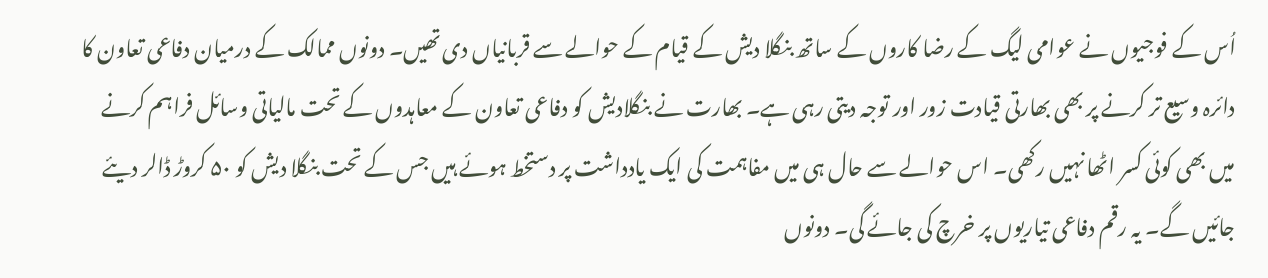اُس کے فوجیوں نے عوامی لیگ کے رضا کاروں کے ساتھ بنگلا دیش کے قیام کے حوالے سے قربانیاں دی تھیں۔ دونوں ممالک کے درمیان دفاعی تعاون کا دائرہ وسیع تر کرنے پر بھی بھارتی قیادت زور اور توجہ دیتی رہی ہے۔ بھارت نے بنگلادیش کو دفاعی تعاون کے معاہدوں کے تحت مالیاتی وسائل فراہم کرنے میں بھی کوئی کسر اٹھا نہیں رکھی۔ اس حوالے سے حال ہی میں مفاہمت کی ایک یادداشت پر دستخط ہوئے ہیں جس کے تحت بنگلا دیش کو ۵۰ کروڑ ڈالر دیئے جائیں گے۔ یہ رقم دفاعی تیاریوں پر خرچ کی جائے گی۔ دونوں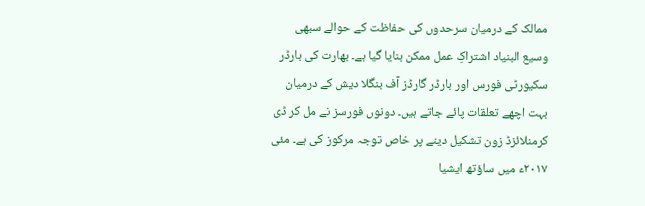ممالک کے درمیان سرحدوں کی حفاظت کے حوالے سبھی وسیع البنیاد اشتراکِ عمل ممکن بنایا گیا ہے۔ بھارت کی بارڈر سکیورٹی فورس اور بارڈر گارڈز آف بنگلا دیش کے درمیان بہت اچھے تعلقات پائے جاتے ہیں۔ دونوں فورسز نے مل کر ڈی کرمنلائزڈ زون تشکیل دینے پر خاص توجہ مرکوز کی ہے۔ مئی ۲۰۱۷ء میں ساؤتھ ایشیا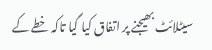سیٹلائٹ بھیجنے پر اتفاق کیا گیا تاکہ خطے کے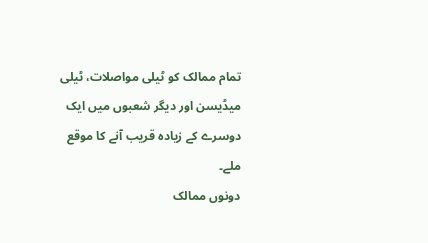تمام ممالک کو ٹیلی مواصلات، ٹیلی میڈیسن اور دیگر شعبوں میں ایک دوسرے کے زیادہ قریب آنے کا موقع ملے۔
دونوں ممالک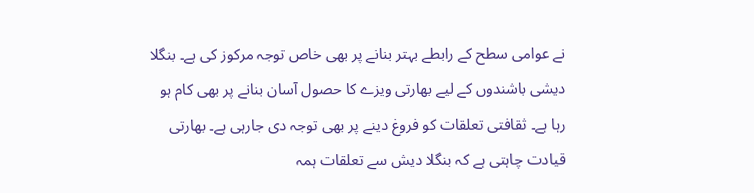نے عوامی سطح کے رابطے بہتر بنانے پر بھی خاص توجہ مرکوز کی ہے۔ بنگلا دیشی باشندوں کے لیے بھارتی ویزے کا حصول آسان بنانے پر بھی کام ہو رہا ہے۔ ثقافتی تعلقات کو فروغ دینے پر بھی توجہ دی جارہی ہے۔ بھارتی قیادت چاہتی ہے کہ بنگلا دیش سے تعلقات ہمہ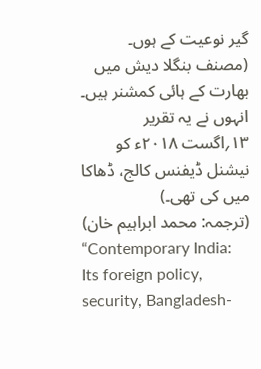گیر نوعیت کے ہوں۔
(مصنف بنگلا دیش میں بھارت کے ہائی کمشنر ہیں۔ انہوں نے یہ تقریر ۱۳؍اگست ۲۰۱۸ء کو نیشنل ڈیفنس کالج، ڈھاکا میں کی تھی۔)
(ترجمہ: محمد ابراہیم خان)
“Contemporary India: Its foreign policy, security, Bangladesh-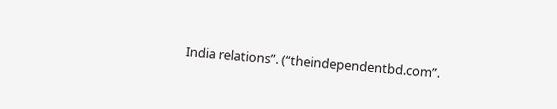India relations”. (“theindependentbd.com”.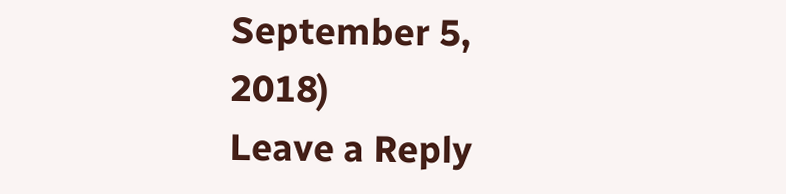September 5, 2018)
Leave a Reply